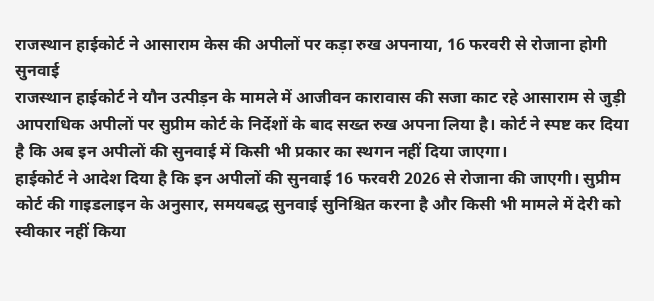राजस्थान हाईकोर्ट ने आसाराम केस की अपीलों पर कड़ा रुख अपनाया, 16 फरवरी से रोजाना होगी सुनवाई
राजस्थान हाईकोर्ट ने यौन उत्पीड़न के मामले में आजीवन कारावास की सजा काट रहे आसाराम से जुड़ी आपराधिक अपीलों पर सुप्रीम कोर्ट के निर्देशों के बाद सख्त रुख अपना लिया है। कोर्ट ने स्पष्ट कर दिया है कि अब इन अपीलों की सुनवाई में किसी भी प्रकार का स्थगन नहीं दिया जाएगा।
हाईकोर्ट ने आदेश दिया है कि इन अपीलों की सुनवाई 16 फरवरी 2026 से रोजाना की जाएगी। सुप्रीम कोर्ट की गाइडलाइन के अनुसार, समयबद्ध सुनवाई सुनिश्चित करना है और किसी भी मामले में देरी को स्वीकार नहीं किया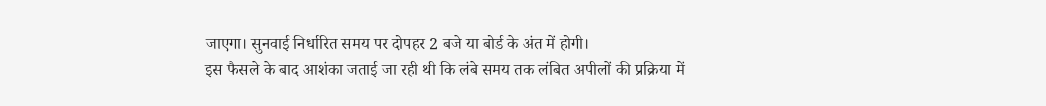जाएगा। सुनवाई निर्धारित समय पर दोपहर 2 बजे या बोर्ड के अंत में होगी।
इस फैसले के बाद आशंका जताई जा रही थी कि लंबे समय तक लंबित अपीलों की प्रक्रिया में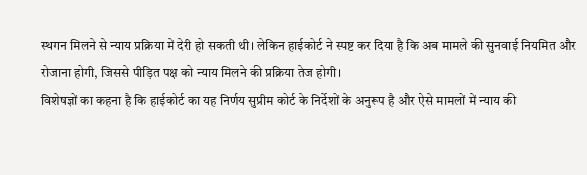स्थगन मिलने से न्याय प्रक्रिया में देरी हो सकती थी। लेकिन हाईकोर्ट ने स्पष्ट कर दिया है कि अब मामले की सुनवाई नियमित और रोजाना होगी, जिससे पीड़ित पक्ष को न्याय मिलने की प्रक्रिया तेज होगी।
विशेषज्ञों का कहना है कि हाईकोर्ट का यह निर्णय सुप्रीम कोर्ट के निर्देशों के अनुरूप है और ऐसे मामलों में न्याय की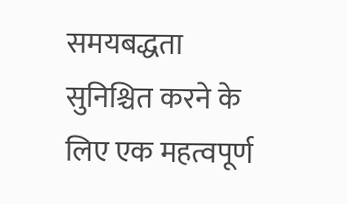समयबद्धता सुनिश्चित करने के लिए एक महत्वपूर्ण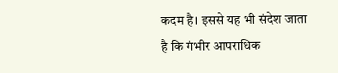कदम है। इससे यह भी संदेश जाता है कि गंभीर आपराधिक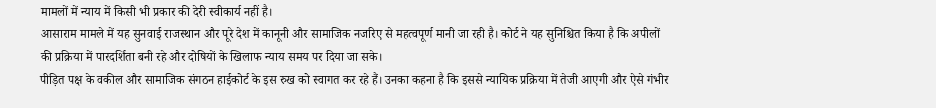मामलों में न्याय में किसी भी प्रकार की देरी स्वीकार्य नहीं है।
आसाराम मामले में यह सुनवाई राजस्थान और पूरे देश में कानूनी और सामाजिक नजरिए से महत्वपूर्ण मानी जा रही है। कोर्ट ने यह सुनिश्चित किया है कि अपीलों की प्रक्रिया में पारदर्शिता बनी रहे और दोषियों के खिलाफ न्याय समय पर दिया जा सके।
पीड़ित पक्ष के वकील और सामाजिक संगठन हाईकोर्ट के इस रुख को स्वागत कर रहे हैं। उनका कहना है कि इससे न्यायिक प्रक्रिया में तेजी आएगी और ऐसे गंभीर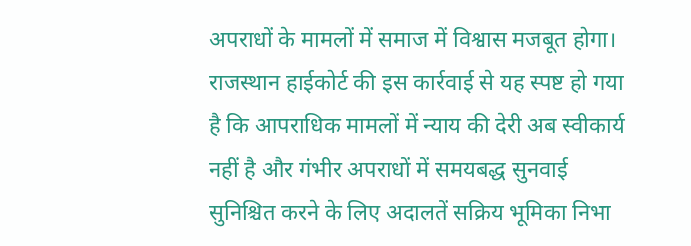अपराधों के मामलों में समाज में विश्वास मजबूत होगा।
राजस्थान हाईकोर्ट की इस कार्रवाई से यह स्पष्ट हो गया है कि आपराधिक मामलों में न्याय की देरी अब स्वीकार्य नहीं है और गंभीर अपराधों में समयबद्ध सुनवाई सुनिश्चित करने के लिए अदालतें सक्रिय भूमिका निभा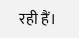रही हैं।